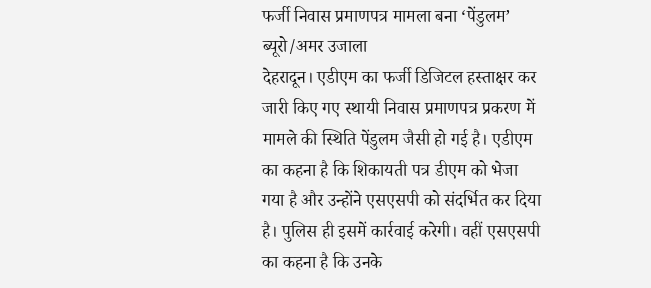फर्जी निवास प्रमाणपत्र मामला बना ‘पेंडुलम’
ब्यूरो/अमर उजाला
देहरादून। एडीएम का फर्जी डिजिटल हस्ताक्षर कर जारी किए गए स्थायी निवास प्रमाणपत्र प्रकरण में मामले की स्थिति पेंडुलम जैसी हो गई है। एडीएम का कहना है कि शिकायती पत्र डीएम को भेजा गया है और उन्होंने एसएसपी को संदर्भित कर दिया है। पुलिस ही इसमें कार्रवाई करेगी। वहीं एसएसपी का कहना है कि उनके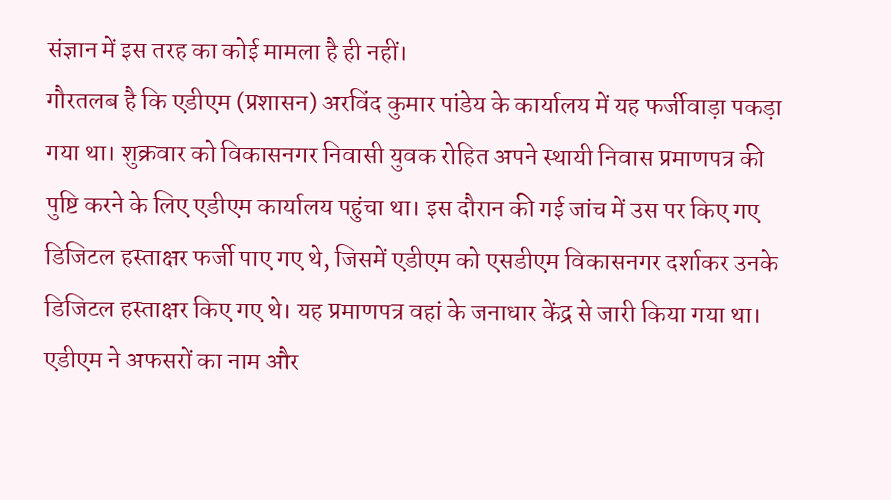संज्ञान में इस तरह का कोई मामला है ही नहीं।
गौरतलब है कि एडीएम (प्रशासन) अरविंद कुमार पांडेय के कार्यालय में यह फर्जीवाड़ा पकड़ा गया था। शुक्रवार को विकासनगर निवासी युवक रोहित अपने स्थायी निवास प्रमाणपत्र की पुष्टि करने के लिए एडीएम कार्यालय पहुंचा था। इस दौरान की गई जांच में उस पर किए गए डिजिटल हस्ताक्षर फर्जी पाए गए थे, जिसमें एडीएम को एसडीएम विकासनगर दर्शाकर उनके डिजिटल हस्ताक्षर किए गए थे। यह प्रमाणपत्र वहां के जनाधार केंद्र से जारी किया गया था।
एडीएम ने अफसरों का नाम और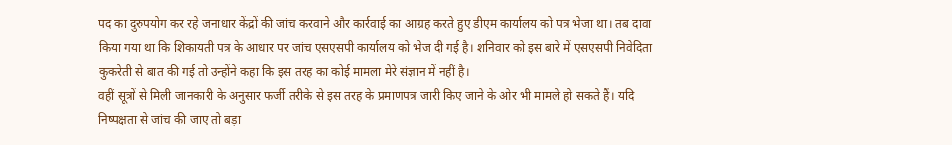पद का दुरुपयोग कर रहे जनाधार केंद्रों की जांच करवाने और कार्रवाई का आग्रह करते हुए डीएम कार्यालय को पत्र भेजा था। तब दावा किया गया था कि शिकायती पत्र के आधार पर जांच एसएसपी कार्यालय को भेज दी गई है। शनिवार को इस बारे में एसएसपी निवेदिता कुकरेती से बात की गई तो उन्होंने कहा कि इस तरह का कोई मामला मेरे संज्ञान में नहीं है।
वहीं सूत्रों से मिली जानकारी के अनुसार फर्जी तरीके से इस तरह के प्रमाणपत्र जारी किए जाने के ओर भी मामले हो सकते हैं। यदि निष्पक्षता से जांच की जाए तो बड़ा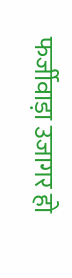फर्जीवाड़ा उजागर हो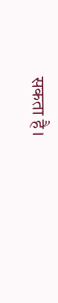सकता है।